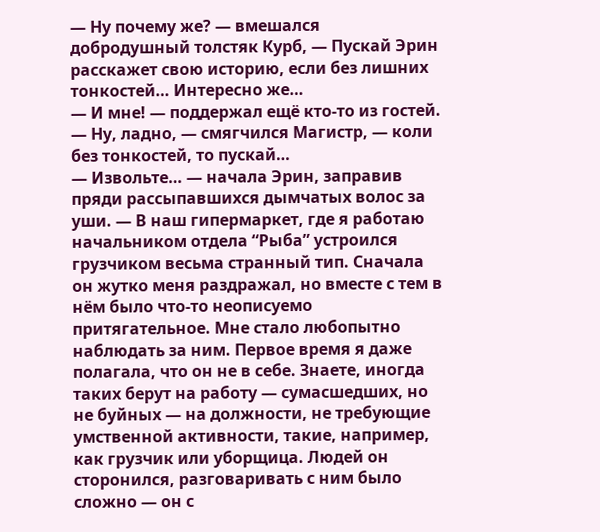— Ну почему же? — вмешался добродушный толстяк Курб, — Пускай Эрин расскажет свою историю, если без лишних тонкостей… Интересно же…
— И мне! — поддержал ещё кто-то из гостей.
— Ну, ладно, — смягчился Магистр, — коли без тонкостей, то пускай…
— Извольте… — начала Эрин, заправив пряди рассыпавшихся дымчатых волос за уши. — В наш гипермаркет, где я работаю начальником отдела “Рыба” устроился грузчиком весьма странный тип. Сначала он жутко меня раздражал, но вместе с тем в нём было что-то неописуемо притягательное. Мне стало любопытно наблюдать за ним. Первое время я даже полагала, что он не в себе. Знаете, иногда таких берут на работу — сумасшедших, но не буйных — на должности, не требующие умственной активности, такие, например, как грузчик или уборщица. Людей он сторонился, разговаривать с ним было сложно — он с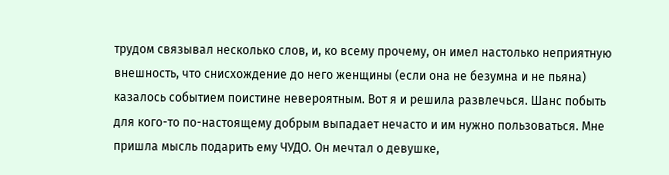трудом связывал несколько слов, и, ко всему прочему, он имел настолько неприятную внешность, что снисхождение до него женщины (если она не безумна и не пьяна) казалось событием поистине невероятным. Вот я и решила развлечься. Шанс побыть для кого-то по-настоящему добрым выпадает нечасто и им нужно пользоваться. Мне пришла мысль подарить ему ЧУДО. Он мечтал о девушке,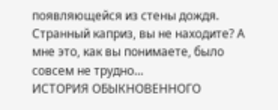появляющейся из стены дождя. Странный каприз, вы не находите? А мне это, как вы понимаете, было совсем не трудно…
ИСТОРИЯ ОБЫКНОВЕННОГО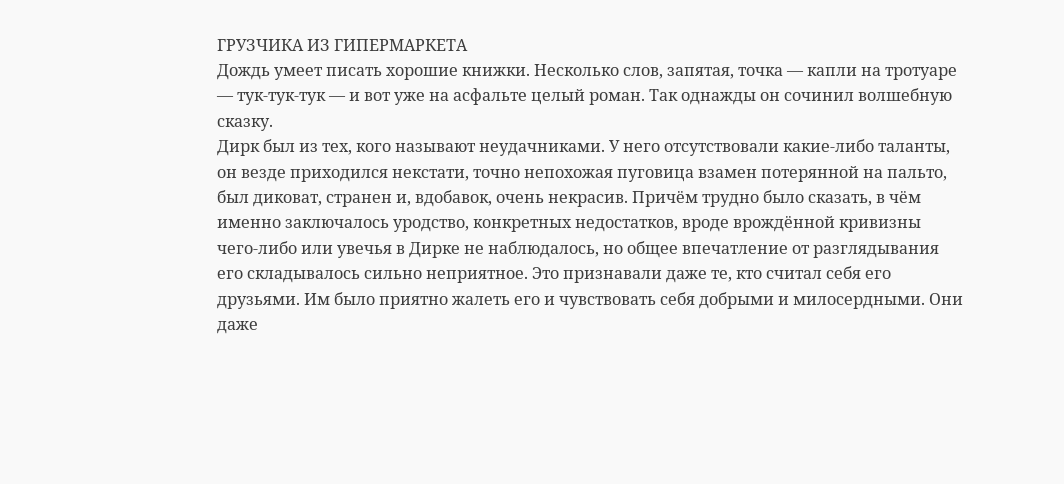ГРУЗЧИКА ИЗ ГИПЕРМАРКЕТА
Дождь умеет писать хорошие книжки. Несколько слов, запятая, точка — капли на тротуаре — тук-тук-тук — и вот уже на асфальте целый роман. Так однажды он сочинил волшебную сказку.
Дирк был из тех, кого называют неудачниками. У него отсутствовали какие-либо таланты, он везде приходился некстати, точно непохожая пуговица взамен потерянной на пальто, был диковат, странен и, вдобавок, очень некрасив. Причём трудно было сказать, в чём именно заключалось уродство, конкретных недостатков, вроде врождённой кривизны чего-либо или увечья в Дирке не наблюдалось, но общее впечатление от разглядывания его складывалось сильно неприятное. Это признавали даже те, кто считал себя его друзьями. Им было приятно жалеть его и чувствовать себя добрыми и милосердными. Они даже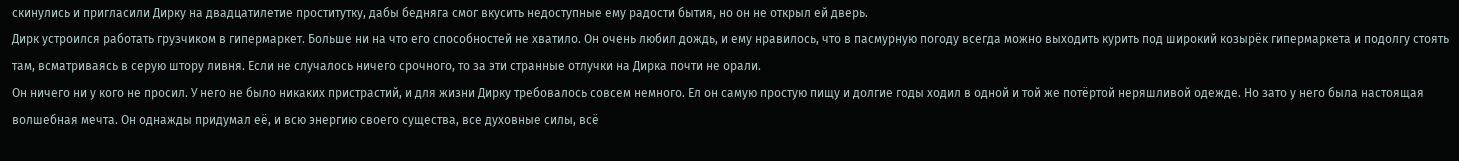скинулись и пригласили Дирку на двадцатилетие проститутку, дабы бедняга смог вкусить недоступные ему радости бытия, но он не открыл ей дверь.
Дирк устроился работать грузчиком в гипермаркет. Больше ни на что его способностей не хватило. Он очень любил дождь, и ему нравилось, что в пасмурную погоду всегда можно выходить курить под широкий козырёк гипермаркета и подолгу стоять там, всматриваясь в серую штору ливня. Если не случалось ничего срочного, то за эти странные отлучки на Дирка почти не орали.
Он ничего ни у кого не просил. У него не было никаких пристрастий, и для жизни Дирку требовалось совсем немного. Ел он самую простую пищу и долгие годы ходил в одной и той же потёртой неряшливой одежде. Но зато у него была настоящая волшебная мечта. Он однажды придумал её, и всю энергию своего существа, все духовные силы, всё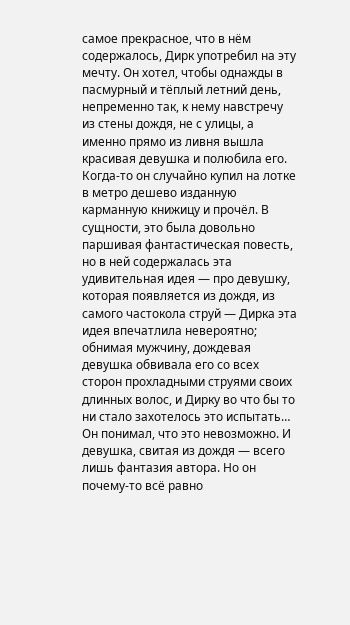самое прекрасное, что в нём содержалось, Дирк употребил на эту мечту. Он хотел, чтобы однажды в пасмурный и тёплый летний день, непременно так, к нему навстречу из стены дождя, не с улицы, а именно прямо из ливня вышла красивая девушка и полюбила его.
Когда-то он случайно купил на лотке в метро дешево изданную карманную книжицу и прочёл. В сущности, это была довольно паршивая фантастическая повесть, но в ней содержалась эта удивительная идея — про девушку, которая появляется из дождя, из самого частокола струй — Дирка эта идея впечатлила невероятно; обнимая мужчину, дождевая девушка обвивала его со всех сторон прохладными струями своих длинных волос, и Дирку во что бы то ни стало захотелось это испытать…
Он понимал, что это невозможно. И девушка, свитая из дождя — всего лишь фантазия автора. Но он почему-то всё равно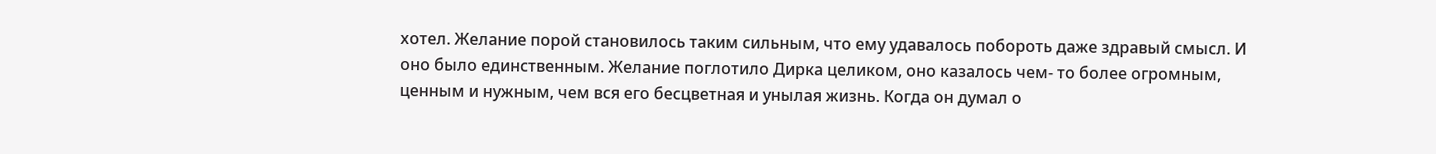хотел. Желание порой становилось таким сильным, что ему удавалось побороть даже здравый смысл. И оно было единственным. Желание поглотило Дирка целиком, оно казалось чем- то более огромным, ценным и нужным, чем вся его бесцветная и унылая жизнь. Когда он думал о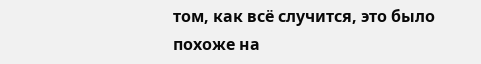том, как всё случится, это было похоже на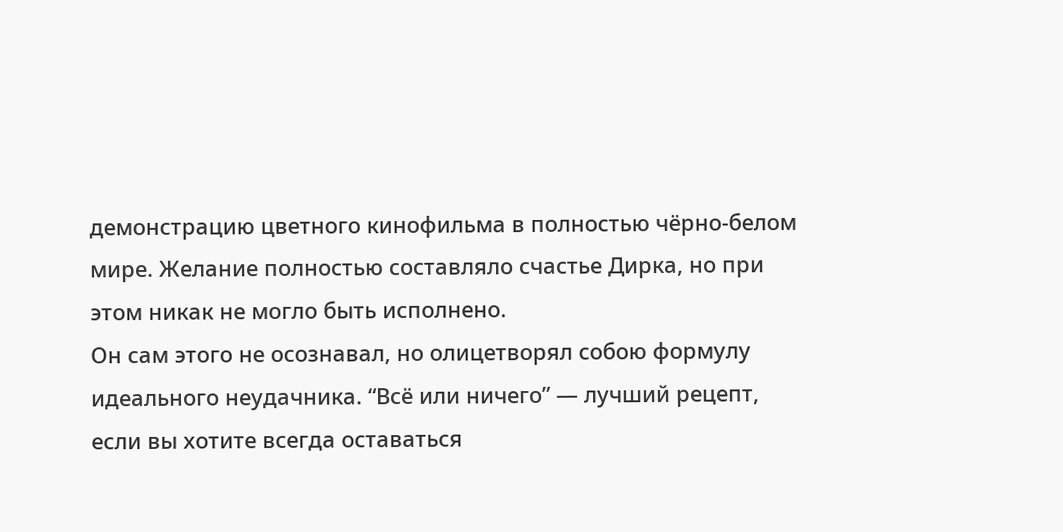демонстрацию цветного кинофильма в полностью чёрно-белом мире. Желание полностью составляло счастье Дирка, но при этом никак не могло быть исполнено.
Он сам этого не осознавал, но олицетворял собою формулу идеального неудачника. “Всё или ничего” — лучший рецепт, если вы хотите всегда оставаться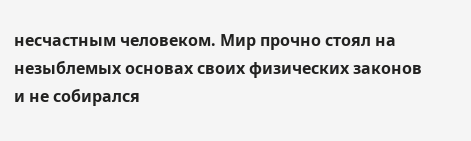несчастным человеком. Мир прочно стоял на незыблемых основах своих физических законов и не собирался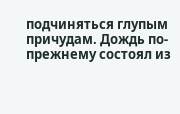подчиняться глупым причудам. Дождь по-прежнему состоял из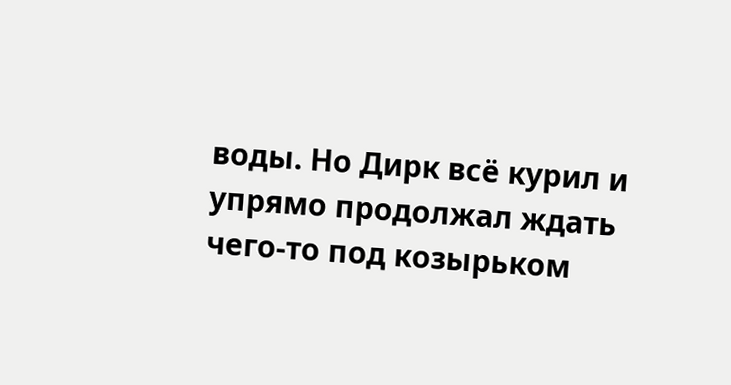воды. Но Дирк всё курил и упрямо продолжал ждать чего-то под козырьком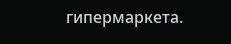гипермаркета.